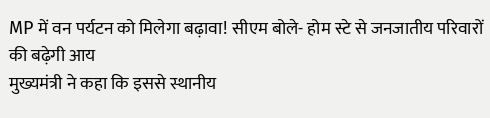MP में वन पर्यटन को मिलेगा बढ़ावा! सीएम बोले- होम स्टे से जनजातीय परिवारों की बढ़ेगी आय
मुख्यमंत्री ने कहा कि इससे स्थानीय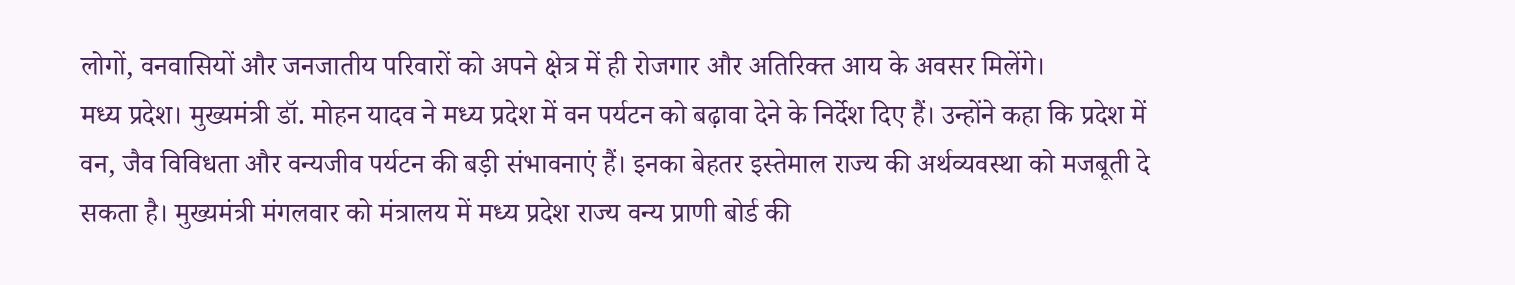लोगों, वनवासियों और जनजातीय परिवारों को अपने क्षेत्र में ही रोजगार और अतिरिक्त आय के अवसर मिलेंगे।
मध्य प्रदेश। मुख्यमंत्री डॉ. मोहन यादव ने मध्य प्रदेश में वन पर्यटन को बढ़ावा देने के निर्देश दिए हैं। उन्होंने कहा कि प्रदेश में वन, जैव विविधता और वन्यजीव पर्यटन की बड़ी संभावनाएं हैं। इनका बेहतर इस्तेमाल राज्य की अर्थव्यवस्था को मजबूती दे सकता है। मुख्यमंत्री मंगलवार को मंत्रालय में मध्य प्रदेश राज्य वन्य प्राणी बोर्ड की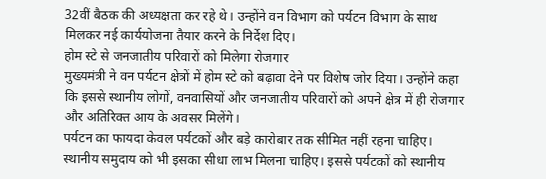32वीं बैठक की अध्यक्षता कर रहे थे। उन्होंने वन विभाग को पर्यटन विभाग के साथ मिलकर नई कार्ययोजना तैयार करने के निर्देश दिए।
होम स्टे से जनजातीय परिवारों को मिलेगा रोजगार
मुख्यमंत्री ने वन पर्यटन क्षेत्रों में होम स्टे को बढ़ावा देने पर विशेष जोर दिया। उन्होंने कहा कि इससे स्थानीय लोगों, वनवासियों और जनजातीय परिवारों को अपने क्षेत्र में ही रोजगार और अतिरिक्त आय के अवसर मिलेंगे।
पर्यटन का फायदा केवल पर्यटकों और बड़े कारोबार तक सीमित नहीं रहना चाहिए। स्थानीय समुदाय को भी इसका सीधा लाभ मिलना चाहिए। इससे पर्यटकों को स्थानीय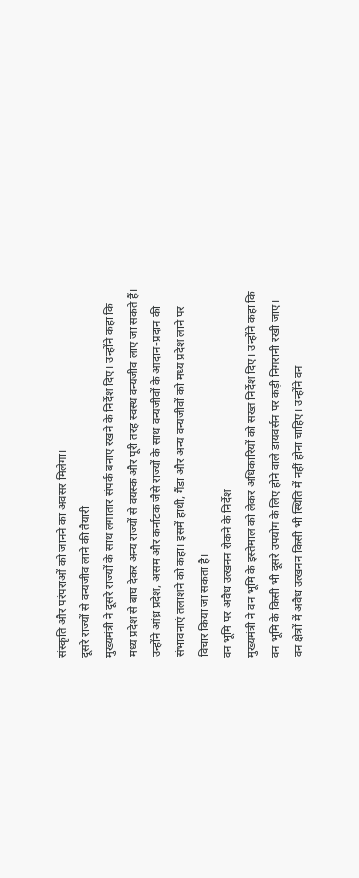संस्कृति और परंपराओं को जानने का अवसर मिलेगा।
दूसरे राज्यों से वन्यजीव लाने की तैयारी
मुख्यमंत्री ने दूसरे राज्यों के साथ लगातार संपर्क बनाए रखने के निर्देश दिए। उन्होंने कहा कि मध्य प्रदेश से बाघ देकर अन्य राज्यों से वयस्क और पूरी तरह स्वस्थ वन्यजीव लाए जा सकते हैं।
उन्होंने आंध्र प्रदेश, असम और कर्नाटक जैसे राज्यों के साथ वन्यजीवों के आदान-प्रदान की संभावनाएं तलाशने को कहा। इसमें हाथी, गैंडा और अन्य वन्यजीवों को मध्य प्रदेश लाने पर विचार किया जा सकता है।
वन भूमि पर अवैध उत्खनन रोकने के निर्देश
मुख्यमंत्री ने वन भूमि के इस्तेमाल को लेकर अधिकारियों को सख्त निर्देश दिए। उन्होंने कहा कि वन भूमि के किसी भी दूसरे उपयोग के लिए होने वाले डायवर्सन पर कड़ी निगरानी रखी जाए।
वन क्षेत्रों में अवैध उत्खनन किसी भी स्थिति में नहीं होना चाहिए। उन्होंने वन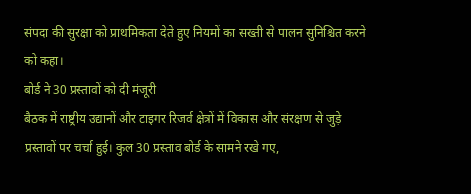संपदा की सुरक्षा को प्राथमिकता देते हुए नियमों का सख्ती से पालन सुनिश्चित करने को कहा।
बोर्ड ने 30 प्रस्तावों को दी मंजूरी
बैठक में राष्ट्रीय उद्यानों और टाइगर रिजर्व क्षेत्रों में विकास और संरक्षण से जुड़े प्रस्तावों पर चर्चा हुई। कुल 30 प्रस्ताव बोर्ड के सामने रखे गए,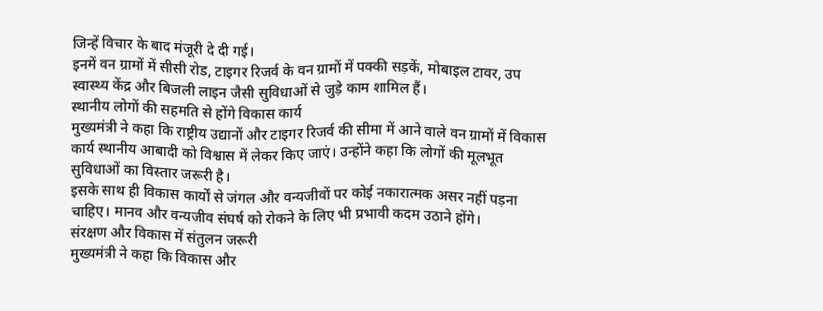जिन्हें विचार के बाद मंजूरी दे दी गई।
इनमें वन ग्रामों में सीसी रोड, टाइगर रिजर्व के वन ग्रामों में पक्की सड़कें, मोबाइल टावर, उप स्वास्थ्य केंद्र और बिजली लाइन जैसी सुविधाओं से जुड़े काम शामिल हैं।
स्थानीय लोगों की सहमति से होंगे विकास कार्य
मुख्यमंत्री ने कहा कि राष्ट्रीय उद्यानों और टाइगर रिजर्व की सीमा में आने वाले वन ग्रामों में विकास कार्य स्थानीय आबादी को विश्वास में लेकर किए जाएं। उन्होंने कहा कि लोगों की मूलभूत सुविधाओं का विस्तार जरूरी है।
इसके साथ ही विकास कार्यों से जंगल और वन्यजीवों पर कोई नकारात्मक असर नहीं पड़ना चाहिए। मानव और वन्यजीव संघर्ष को रोकने के लिए भी प्रभावी कदम उठाने होंगे।
संरक्षण और विकास में संतुलन जरूरी
मुख्यमंत्री ने कहा कि विकास और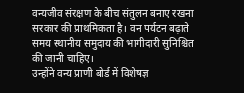वन्यजीव संरक्षण के बीच संतुलन बनाए रखना सरकार की प्राथमिकता है। वन पर्यटन बढ़ाते समय स्थानीय समुदाय की भागीदारी सुनिश्चित की जानी चाहिए।
उन्होंने वन्य प्राणी बोर्ड में विशेषज्ञ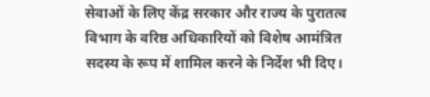सेवाओं के लिए केंद्र सरकार और राज्य के पुरातत्व विभाग के वरिष्ठ अधिकारियों को विशेष आमंत्रित सदस्य के रूप में शामिल करने के निर्देश भी दिए।